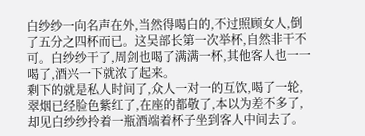白纱纱一向名声在外,当然得喝白的,不过照顾女人,倒了五分之四杯而已。这吴部长第一次举杯,自然非干不可。白纱纱干了,周剑也喝了满满一杯,其他客人也一一喝了,酒兴一下就浓了起来。
剩下的就是私人时间了,众人一对一的互饮,喝了一轮,翠烟已经脸色紫红了,在座的都敬了,本以为差不多了,却见白纱纱拎着一瓶酒端着杯子坐到客人中间去了。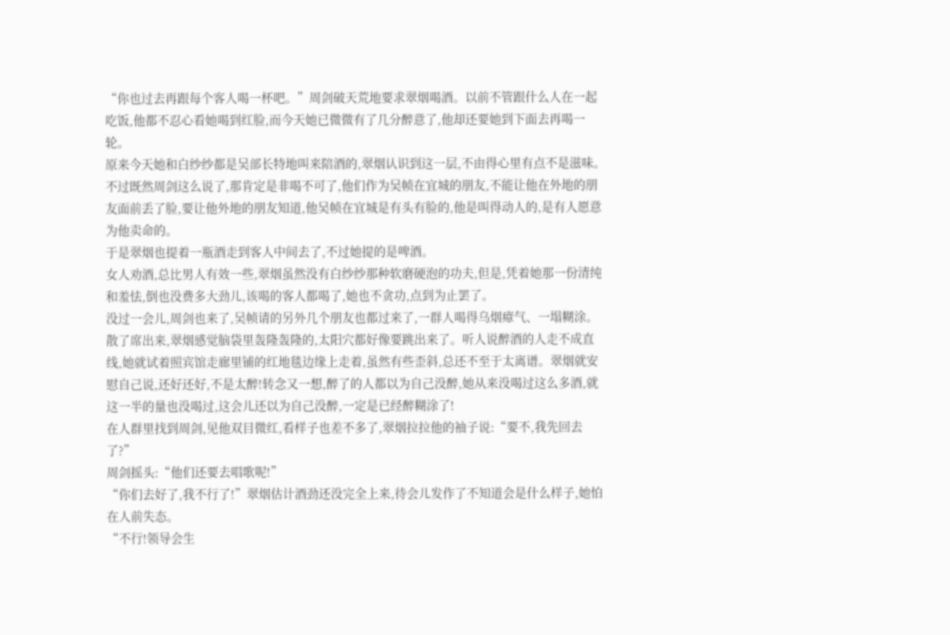“你也过去再跟每个客人喝一杯吧。”周剑破天荒地要求翠烟喝酒。以前不管跟什么人在一起吃饭,他都不忍心看她喝到红脸,而今天她已微微有了几分醉意了,他却还要她到下面去再喝一轮。
原来今天她和白纱纱都是吴部长特地叫来陪酒的,翠烟认识到这一层,不由得心里有点不是滋味。不过既然周剑这么说了,那肯定是非喝不可了,他们作为吴帧在宜城的朋友,不能让他在外地的朋友面前丢了脸,要让他外地的朋友知道,他吴帧在宜城是有头有脸的,他是叫得动人的,是有人愿意为他卖命的。
于是翠烟也提着一瓶酒走到客人中间去了,不过她提的是啤酒。
女人劝酒,总比男人有效一些,翠烟虽然没有白纱纱那种软磨硬泡的功夫,但是,凭着她那一份清纯和羞怯,倒也没费多大劲儿,该喝的客人都喝了,她也不贪功,点到为止罢了。
没过一会儿,周剑也来了,吴帧请的另外几个朋友也都过来了,一群人喝得乌烟瘴气、一塌糊涂。
散了席出来,翠烟感觉脑袋里轰隆轰隆的,太阳穴都好像要跳出来了。听人说醉酒的人走不成直线,她就试着照宾馆走廊里铺的红地毯边缘上走着,虽然有些歪斜,总还不至于太离谱。翠烟就安慰自己说,还好还好,不是太醉!转念又一想,醉了的人都以为自己没醉,她从来没喝过这么多酒,就这一半的量也没喝过,这会儿还以为自己没醉,一定是已经醉糊涂了!
在人群里找到周剑,见他双目微红,看样子也差不多了,翠烟拉拉他的袖子说:“要不,我先回去了?”
周剑摇头:“他们还要去唱歌呢!”
“你们去好了,我不行了!”翠烟估计酒劲还没完全上来,待会儿发作了不知道会是什么样子,她怕在人前失态。
“不行!领导会生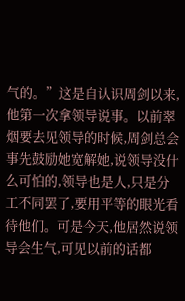气的。”这是自认识周剑以来,他第一次拿领导说事。以前翠烟要去见领导的时候,周剑总会事先鼓励她宽解她,说领导没什么可怕的,领导也是人,只是分工不同罢了,要用平等的眼光看待他们。可是今天,他居然说领导会生气,可见以前的话都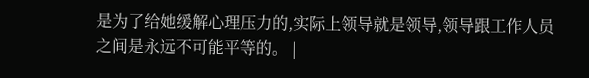是为了给她缓解心理压力的,实际上领导就是领导,领导跟工作人员之间是永远不可能平等的。 |